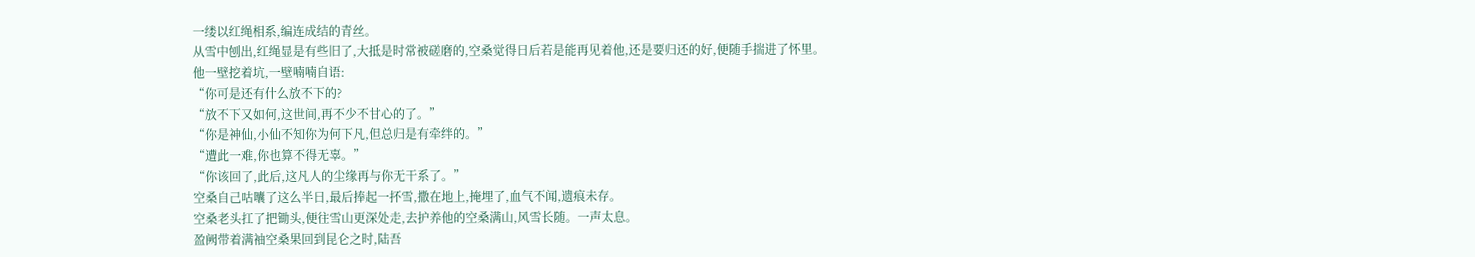一缕以红绳相系,编连成结的青丝。
从雪中刨出,红绳显是有些旧了,大抵是时常被磋磨的,空桑觉得日后若是能再见着他,还是要归还的好,便随手揣进了怀里。
他一壁挖着坑,一壁喃喃自语:
“你可是还有什么放不下的?
“放不下又如何,这世间,再不少不甘心的了。”
“你是神仙,小仙不知你为何下凡,但总归是有牵绊的。”
“遭此一难,你也算不得无辜。”
“你该回了,此后,这凡人的尘缘再与你无干系了。”
空桑自己咕囔了这么半日,最后捧起一抔雪,撒在地上,掩埋了,血气不闻,遗痕未存。
空桑老头扛了把锄头,便往雪山更深处走,去护养他的空桑满山,风雪长随。一声太息。
盈阙带着满袖空桑果回到昆仑之时,陆吾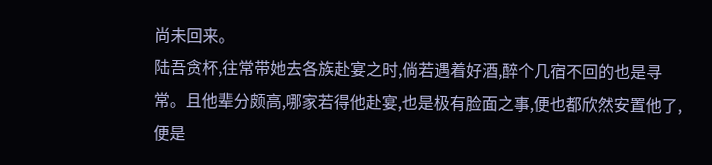尚未回来。
陆吾贪杯,往常带她去各族赴宴之时,倘若遇着好酒,醉个几宿不回的也是寻常。且他辈分颇高,哪家若得他赴宴,也是极有脸面之事,便也都欣然安置他了,便是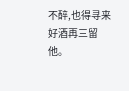不醉,也得寻来好酒再三留他。